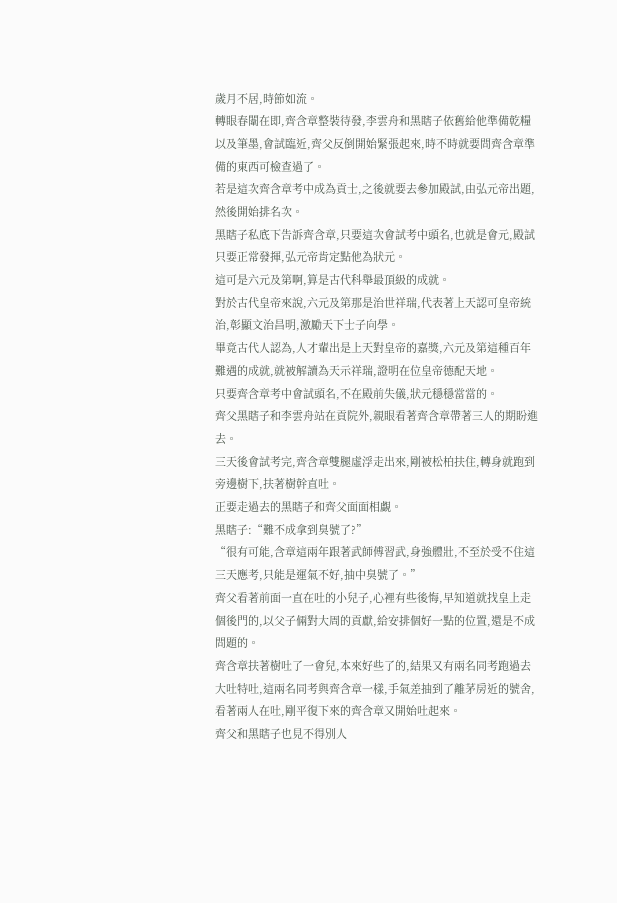歲月不居,時節如流。
轉眼春闈在即,齊含章整裝待發,李雲舟和黑瞎子依舊給他準備乾糧以及筆墨,會試臨近,齊父反倒開始緊張起來,時不時就要問齊含章準備的東西可檢查過了。
若是這次齊含章考中成為貢士,之後就要去參加殿試,由弘元帝出題,然後開始排名次。
黑瞎子私底下告訴齊含章,只要這次會試考中頭名,也就是會元,殿試只要正常發揮,弘元帝肯定點他為狀元。
這可是六元及第啊,算是古代科舉最頂級的成就。
對於古代皇帝來說,六元及第那是治世祥瑞,代表著上天認可皇帝統治,彰顯文治昌明,激勵天下士子向學。
畢竟古代人認為,人才輩出是上天對皇帝的嘉獎,六元及第這種百年難遇的成就,就被解讀為天示祥瑞,證明在位皇帝德配天地。
只要齊含章考中會試頭名,不在殿前失儀,狀元穩穩當當的。
齊父黑瞎子和李雲舟站在貢院外,親眼看著齊含章帶著三人的期盼進去。
三天後會試考完,齊含章雙腿虛浮走出來,剛被松柏扶住,轉身就跑到旁邊樹下,扶著樹幹直吐。
正要走過去的黑瞎子和齊父面面相覷。
黑瞎子:“難不成拿到臭號了?”
“很有可能,含章這兩年跟著武師傅習武,身強體壯,不至於受不住這三天應考,只能是運氣不好,抽中臭號了。”
齊父看著前面一直在吐的小兒子,心裡有些後悔,早知道就找皇上走個後門的,以父子倆對大周的貢獻,給安排個好一點的位置,還是不成問題的。
齊含章扶著樹吐了一會兒,本來好些了的,結果又有兩名同考跑過去大吐特吐,這兩名同考與齊含章一樣,手氣差抽到了離茅房近的號舍,看著兩人在吐,剛平復下來的齊含章又開始吐起來。
齊父和黑瞎子也見不得別人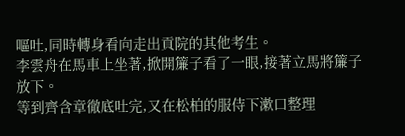嘔吐,同時轉身看向走出貢院的其他考生。
李雲舟在馬車上坐著,掀開簾子看了一眼,接著立馬將簾子放下。
等到齊含章徹底吐完,又在松柏的服侍下漱口整理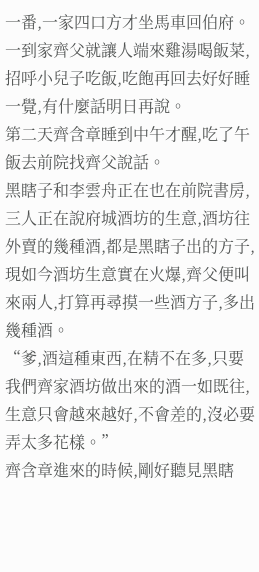一番,一家四口方才坐馬車回伯府。
一到家齊父就讓人端來雞湯喝飯菜,招呼小兒子吃飯,吃飽再回去好好睡一覺,有什麼話明日再說。
第二天齊含章睡到中午才醒,吃了午飯去前院找齊父說話。
黑瞎子和李雲舟正在也在前院書房,三人正在說府城酒坊的生意,酒坊往外賣的幾種酒,都是黑瞎子出的方子,現如今酒坊生意實在火爆,齊父便叫來兩人,打算再尋摸一些酒方子,多出幾種酒。
“爹,酒這種東西,在精不在多,只要我們齊家酒坊做出來的酒一如既往,生意只會越來越好,不會差的,沒必要弄太多花樣。”
齊含章進來的時候,剛好聽見黑瞎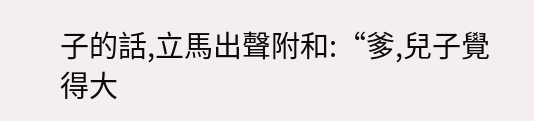子的話,立馬出聲附和:“爹,兒子覺得大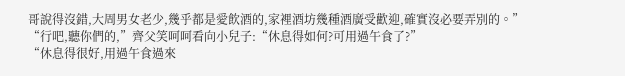哥說得沒錯,大周男女老少,幾乎都是愛飲酒的,家裡酒坊幾種酒廣受歡迎,確實沒必要弄別的。”
“行吧,聽你們的,”齊父笑呵呵看向小兒子:“休息得如何?可用過午食了?”
“休息得很好,用過午食過來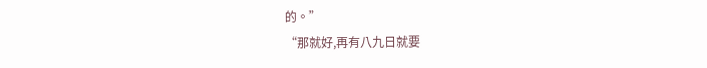的。”
“那就好,再有八九日就要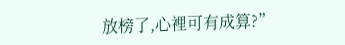放榜了,心裡可有成算?”